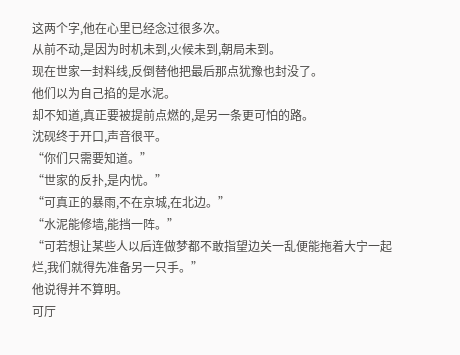这两个字,他在心里已经念过很多次。
从前不动,是因为时机未到,火候未到,朝局未到。
现在世家一封料线,反倒替他把最后那点犹豫也封没了。
他们以为自己掐的是水泥。
却不知道,真正要被提前点燃的,是另一条更可怕的路。
沈砚终于开口,声音很平。
“你们只需要知道。”
“世家的反扑,是内忧。”
“可真正的暴雨,不在京城,在北边。”
“水泥能修墙,能挡一阵。”
“可若想让某些人以后连做梦都不敢指望边关一乱便能拖着大宁一起烂,我们就得先准备另一只手。”
他说得并不算明。
可厅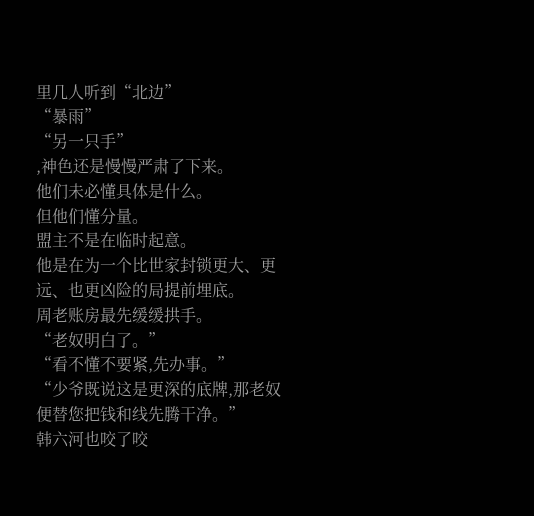里几人听到“北边”
“暴雨”
“另一只手”
,神色还是慢慢严肃了下来。
他们未必懂具体是什么。
但他们懂分量。
盟主不是在临时起意。
他是在为一个比世家封锁更大、更远、也更凶险的局提前埋底。
周老账房最先缓缓拱手。
“老奴明白了。”
“看不懂不要紧,先办事。”
“少爷既说这是更深的底牌,那老奴便替您把钱和线先腾干净。”
韩六河也咬了咬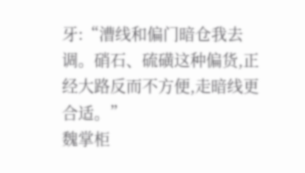牙:“漕线和偏门暗仓我去调。硝石、硫磺这种偏货,正经大路反而不方便,走暗线更合适。”
魏掌柜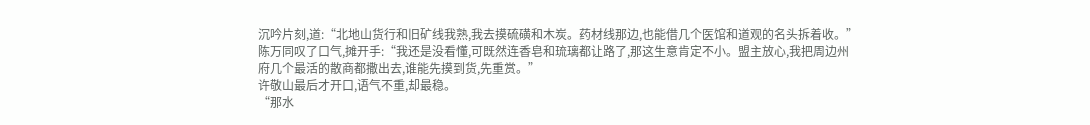沉吟片刻,道:“北地山货行和旧矿线我熟,我去摸硫磺和木炭。药材线那边,也能借几个医馆和道观的名头拆着收。”
陈万同叹了口气,摊开手:“我还是没看懂,可既然连香皂和琉璃都让路了,那这生意肯定不小。盟主放心,我把周边州府几个最活的散商都撒出去,谁能先摸到货,先重赏。”
许敬山最后才开口,语气不重,却最稳。
“那水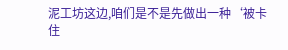泥工坊这边,咱们是不是先做出一种‘被卡住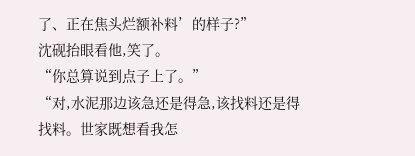了、正在焦头烂额补料’的样子?”
沈砚抬眼看他,笑了。
“你总算说到点子上了。”
“对,水泥那边该急还是得急,该找料还是得找料。世家既想看我怎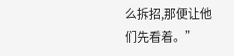么拆招,那便让他们先看着。”